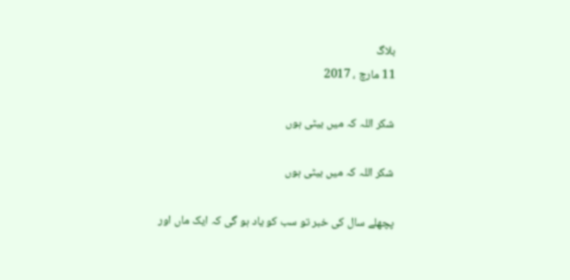بلاگ
11 مارچ ، 2017

شکر اللہ کہ میں بیٹی ہوں

شکر اللہ کہ میں بیٹی ہوں

پچھلے سال کی خبر تو سب کو یاد ہو گی کہ ایک ماں اور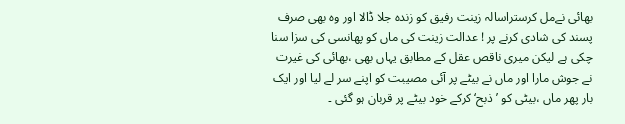بھائی نےمل کرستراسالہ زینت رفیق کو زندہ جلا ڈالا اور وہ بھی صرف پسند کی شادی کرنے پر ! عدالت زینت کی ماں کو پھانسی کی سزا سنا چکی ہے لیکن میری ناقص عقل کے مطابق یہاں بھی ،بھائی کی غیرت نے جوش مارا اور ماں نے بیٹے پر آئی مصیبت کو اپنے سر لے لیا اور ایک بار پھر ماں ،بیٹی کو ’ذبح‘ کرکے خود بیٹے پر قربان ہو گئی ۔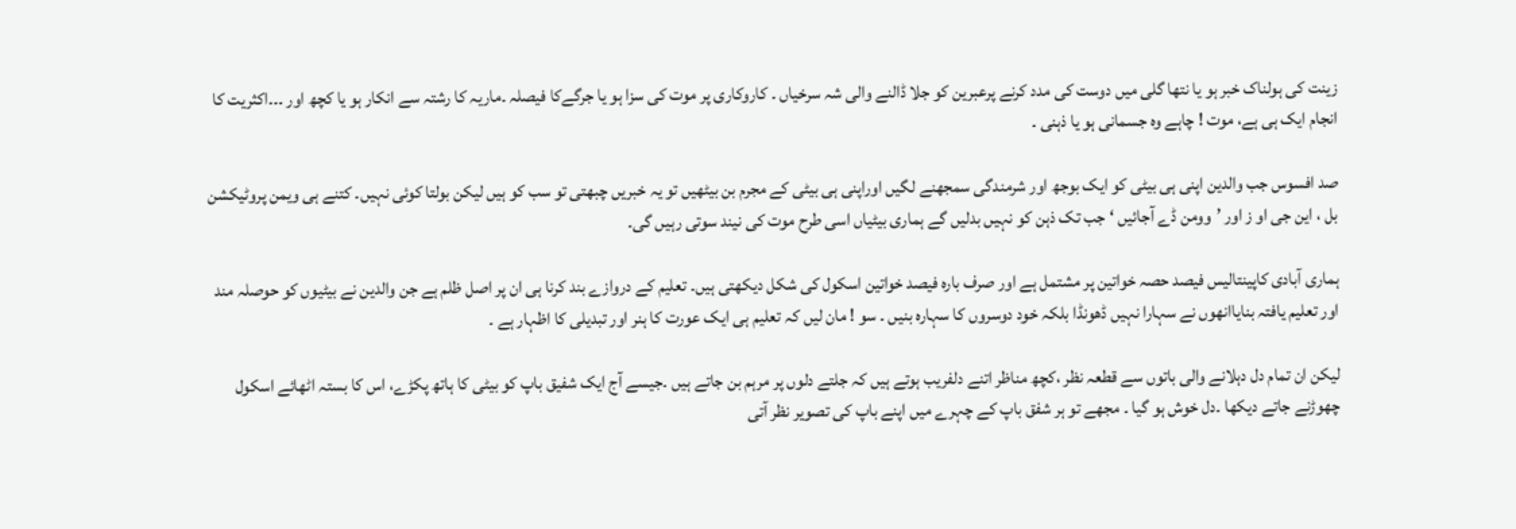زینت کی ہولناک خبر ہو یا نتھا گلی میں دوست کی مدد کرنے پرعبرین کو جلا ڈالنے والی شہ سرخیاں ۔ کاروکاری پر موت کی سزا ہو یا جرگےکا فیصلہ ۔ماریہ کا رشتہ سے انکار ہو یا کچھ اور ۔۔۔اکثریت کا انجام ایک ہی ہے، موت ! چاہے وہ جسمانی ہو یا ذہنی ۔

صد افسوس جب والدین اپنی ہی بیٹی کو ایک بوجھ اور شرمندگی سمجھنے لگیں اوراپنی ہی بیٹی کے مجرم بن بیٹھیں تو یہ خبریں چبھتی تو سب کو ہیں لیکن بولتا کوئی نہیں۔ کتنے ہی ویمن پروٹیکشن بل ، این جی او ز اور ’وومن ڈے آجائیں ‘جب تک ذہن کو نہیں بدلیں گے ہماری بیٹیاں اسی طرح موت کی نیند سوتی رہیں گی۔

ہماری آبادی کاپینتالیس فیصد حصہ خواتین پر مشتمل ہے اور صرف بارہ فیصد خواتین اسکول کی شکل دیکھتی ہیں۔ تعلیم کے دروازے بند کرنا ہی ان پر اصل ظلم ہے جن والدین نے بیٹیوں کو حوصلہ مند اور تعلیم یافتہ بنایاانھوں نے سہارا نہیں ڈھونڈا بلکہ خود دوسروں کا سہارہ بنیں ۔ سو ! مان لیں کہ تعلیم ہی ایک عورت کا ہنر اور تبدیلی کا اظہار ہے ۔

لیکن ان تمام دل دہلانے والی باتوں سے قطعہ نظر ،کچھ مناظر اتنے دلفریب ہوتے ہیں کہ جلتے دلوں پر مرہم بن جاتے ہیں ۔جیسے آج ایک شفیق باپ کو بیٹی کا ہاتھ پکڑے، اس کا بستہ اٹھائے اسکول چھوڑنے جاتے دیکھا ۔دل خوش ہو گیا ۔ مجھے تو ہر شفق باپ کے چہرے میں اپنے باپ کی تصویر نظر آتی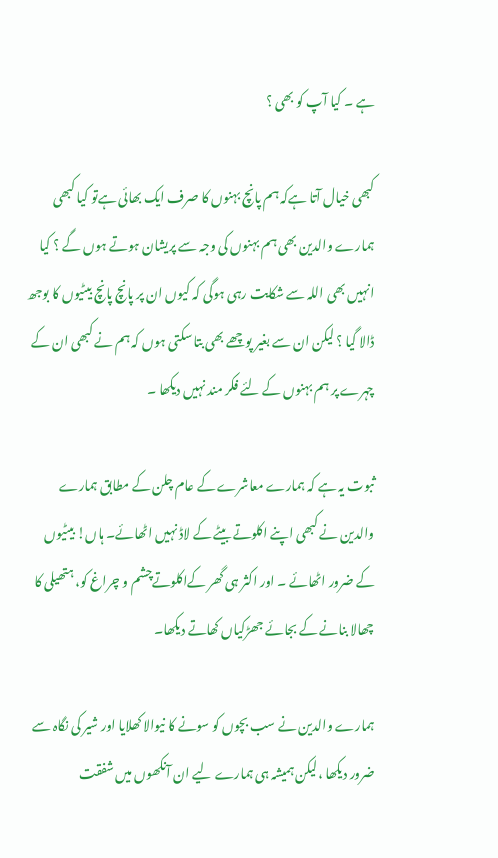ہے ۔ کیا آپ کو بھی ؟

کبھی خیال آتا ہےکہ ہم پانچ بہنوں کا صرف ایک بھائی ہےتو کیا کبھی ہمارے والدین بھی ہم بہنوں کی وجہ سے پریشان ہوتے ہوں گے ؟ کیا انہیں بھی اللہ سے شکایت رہی ہوگی کہ کیوں ان پر پانچ پانچ بیٹیوں کا بوجھ ڈالا گیا ؟ لیکن ان سے بغیر پوچھے بھی بتا سکتی ہوں کہ ہم نے کبھی ان کے چہرے پر ہم بہنوں کے لئے فکر مند نہیں دیکھا ۔

ثبوت یہ ہے کہ ہمارے معاشرے کے عام چلن کے مطابق ہمارے والدین نے کبھی اپنے اکلوتے بیٹے کے لاڈ نہیں اٹھائے۔ ہاں! بیٹیوں کے ضرور اٹھائے ۔ اور اکثر ہی گھر کےاکلوتےچشم و چراغ کو، ہتھیلی کا چھالا بنانے کے بجائے جھڑکیاں کھاتے دیکھا۔

ہمارے والدین نے سب بچوں کو سونے کا نیوالا کھلایا اور شیر کی نگاہ سے ضرور دیکھا ،لیکن ہمیشہ ہی ہمارے لیے ان آنکھوں میں شفقت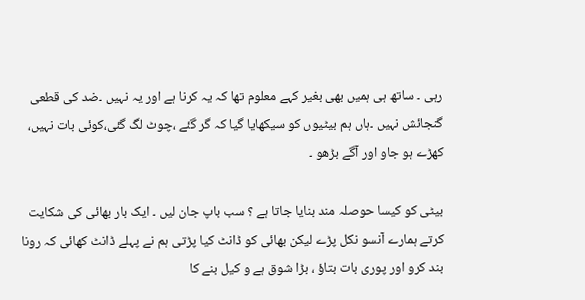رہی ۔ ساتھ ہی ہمیں بھی بغیر کہے معلوم تھا کہ یہ کرنا ہے اور یہ نہیں ۔ضد کی قطعی گنجائش نہیں ۔ہاں ہم بیٹیوں کو سیکھایا گیا کہ گر گئے ،چوٹ لگ گئی،کوئی بات نہیں، کھڑے ہو جاو اور آگے بڑھو ۔

بیٹی کو کیسا حوصلہ مند بنایا جاتا ہے ؟ سب باپ جان لیں ۔ ایک بار بھائی کی شکایت کرتے ہمارے آنسو نکل پڑے لیکن بھائی کو ڈانٹ کیا پڑتی ہم نے پہلے ڈانٹ کھائی کہ رونا بند کرو اور پوری بات بتاؤ ، بڑا شوق ہے و کیل بنے کا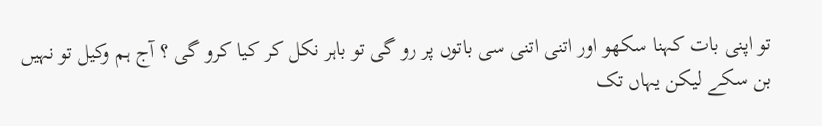تو اپنی بات کہنا سکھو اور اتنی اتنی سی باتوں پر رو گی تو باہر نکل کر کیا کرو گی ؟ آج ہم وکیل تو نہیں بن سکے لیکن یہاں تک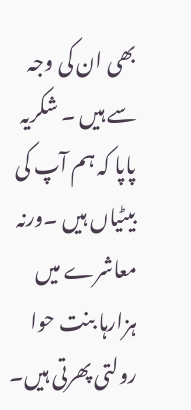بھی ان کی وجہ سے ہیں ۔ شکریہ پاپا کہ ہم آپ کی بیٹیاں ہیں ۔ورنہ معاشرے میں ہزارہا بنت حوا رولتی پھرتی ہیں۔